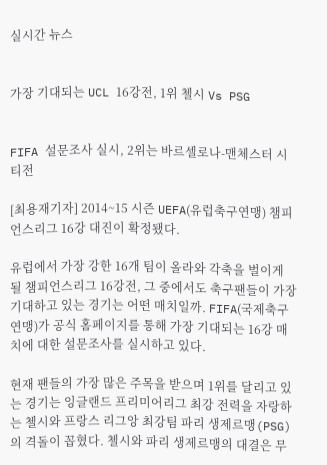실시간 뉴스


가장 기대되는 UCL 16강전, 1위 첼시 Vs PSG


FIFA 설문조사 실시, 2위는 바르셀로나-맨체스터 시티전

[최용재기자] 2014~15 시즌 UEFA(유럽축구연맹) 챔피언스리그 16강 대진이 확정됐다.

유럽에서 가장 강한 16개 팀이 올라와 각축을 벌이게 될 챔피언스리그 16강전, 그 중에서도 축구팬들이 가장 기대하고 있는 경기는 어떤 매치일까. FIFA(국제축구연맹)가 공식 홈페이지를 통해 가장 기대되는 16강 매치에 대한 설문조사를 실시하고 있다.

현재 팬들의 가장 많은 주목을 받으며 1위를 달리고 있는 경기는 잉글랜드 프리미어리그 최강 전력을 자랑하는 첼시와 프랑스 리그앙 최강팀 파리 생제르맹(PSG)의 격돌이 꼽혔다. 첼시와 파리 생제르맹의 대결은 무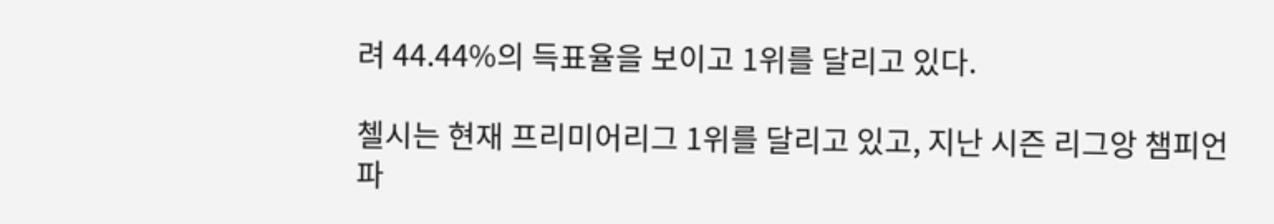려 44.44%의 득표율을 보이고 1위를 달리고 있다.

첼시는 현재 프리미어리그 1위를 달리고 있고, 지난 시즌 리그앙 챔피언 파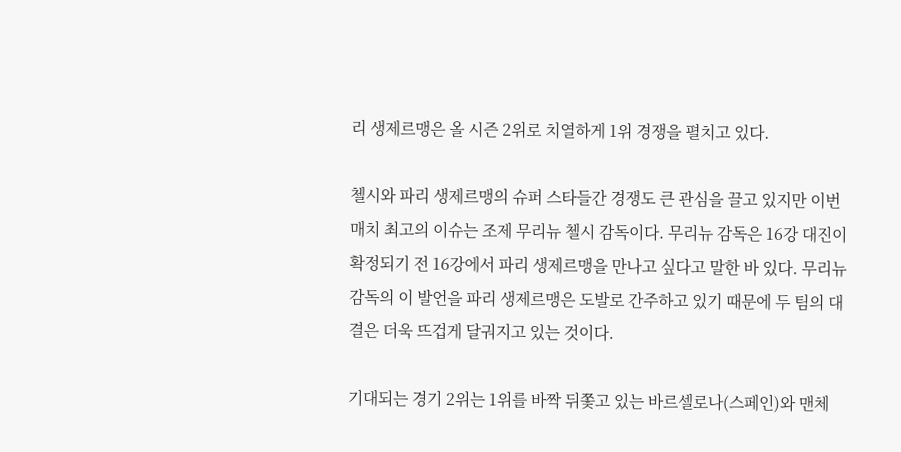리 생제르맹은 올 시즌 2위로 치열하게 1위 경쟁을 펼치고 있다.

첼시와 파리 생제르맹의 슈퍼 스타들간 경쟁도 큰 관심을 끌고 있지만 이번 매치 최고의 이슈는 조제 무리뉴 첼시 감독이다. 무리뉴 감독은 16강 대진이 확정되기 전 16강에서 파리 생제르맹을 만나고 싶다고 말한 바 있다. 무리뉴 감독의 이 발언을 파리 생제르맹은 도발로 간주하고 있기 때문에 두 팀의 대결은 더욱 뜨겁게 달궈지고 있는 것이다.

기대되는 경기 2위는 1위를 바짝 뒤쫓고 있는 바르셀로나(스페인)와 맨체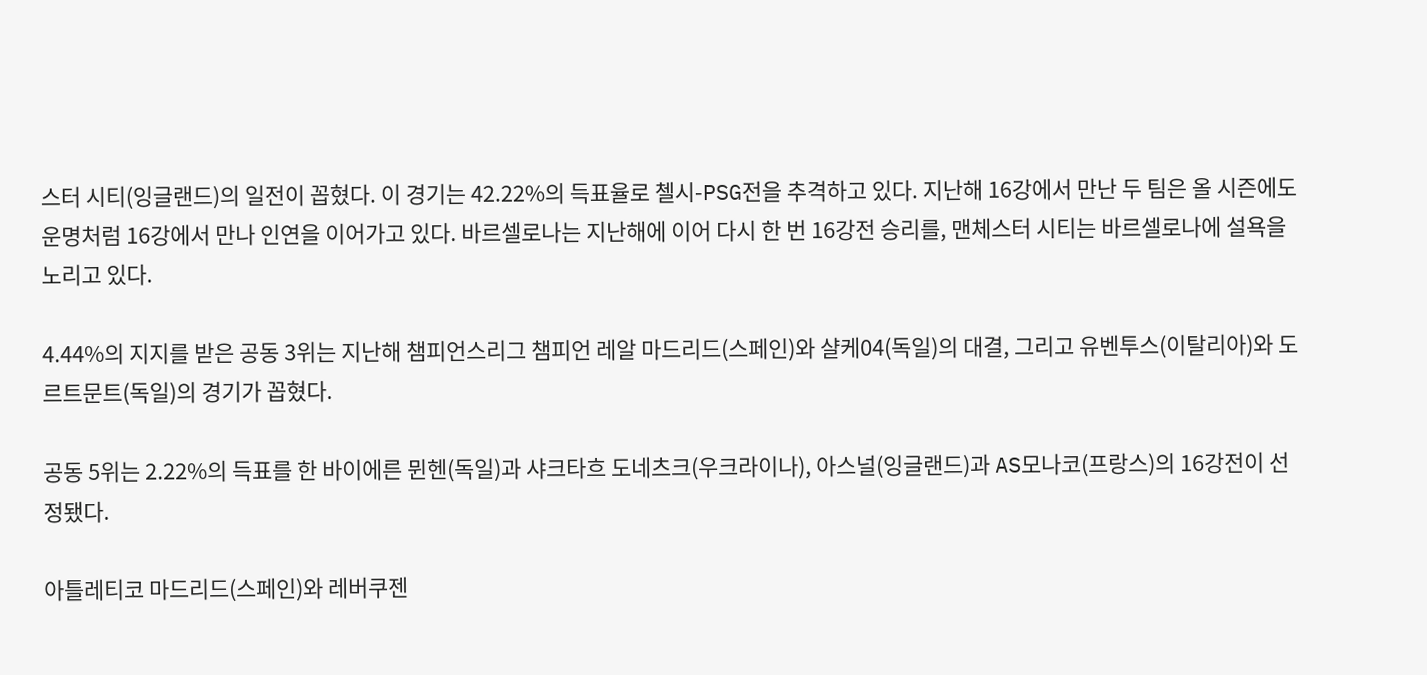스터 시티(잉글랜드)의 일전이 꼽혔다. 이 경기는 42.22%의 득표율로 첼시-PSG전을 추격하고 있다. 지난해 16강에서 만난 두 팀은 올 시즌에도 운명처럼 16강에서 만나 인연을 이어가고 있다. 바르셀로나는 지난해에 이어 다시 한 번 16강전 승리를, 맨체스터 시티는 바르셀로나에 설욕을 노리고 있다.

4.44%의 지지를 받은 공동 3위는 지난해 챔피언스리그 챔피언 레알 마드리드(스페인)와 샬케04(독일)의 대결, 그리고 유벤투스(이탈리아)와 도르트문트(독일)의 경기가 꼽혔다.

공동 5위는 2.22%의 득표를 한 바이에른 뮌헨(독일)과 샤크타흐 도네츠크(우크라이나), 아스널(잉글랜드)과 AS모나코(프랑스)의 16강전이 선정됐다.

아틀레티코 마드리드(스페인)와 레버쿠젠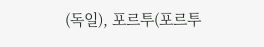(독일), 포르투(포르투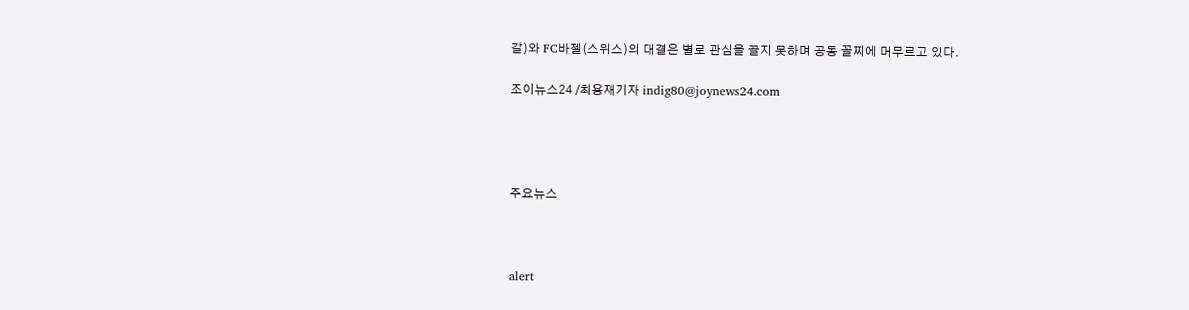갈)와 FC바젤(스위스)의 대결은 별로 관심을 끌지 못하며 공동 꼴찌에 머무르고 있다.

조이뉴스24 /최용재기자 indig80@joynews24.com




주요뉴스



alert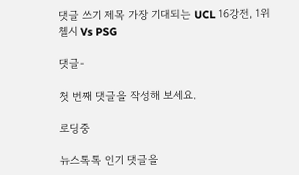댓글 쓰기 제목 가장 기대되는 UCL 16강전, 1위 첼시 Vs PSG

댓글-

첫 번째 댓글을 작성해 보세요.

로딩중

뉴스톡톡 인기 댓글을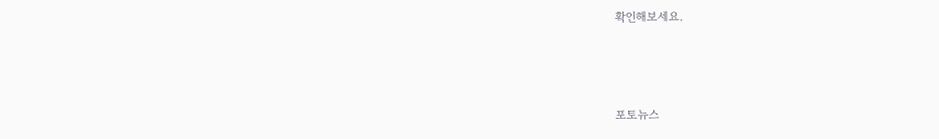확인해보세요.



포토뉴스